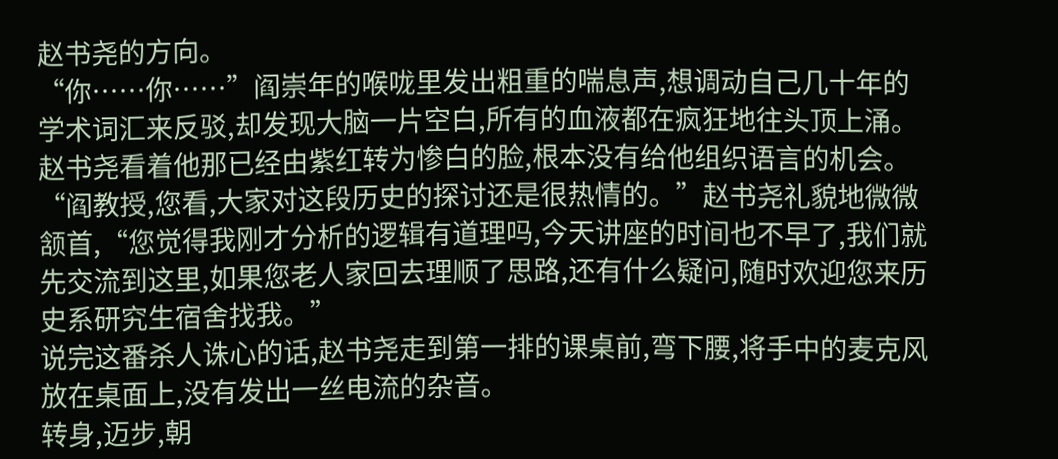赵书尧的方向。
“你……你……”阎崇年的喉咙里发出粗重的喘息声,想调动自己几十年的学术词汇来反驳,却发现大脑一片空白,所有的血液都在疯狂地往头顶上涌。
赵书尧看着他那已经由紫红转为惨白的脸,根本没有给他组织语言的机会。
“阎教授,您看,大家对这段历史的探讨还是很热情的。”赵书尧礼貌地微微颔首,“您觉得我刚才分析的逻辑有道理吗,今天讲座的时间也不早了,我们就先交流到这里,如果您老人家回去理顺了思路,还有什么疑问,随时欢迎您来历史系研究生宿舍找我。”
说完这番杀人诛心的话,赵书尧走到第一排的课桌前,弯下腰,将手中的麦克风放在桌面上,没有发出一丝电流的杂音。
转身,迈步,朝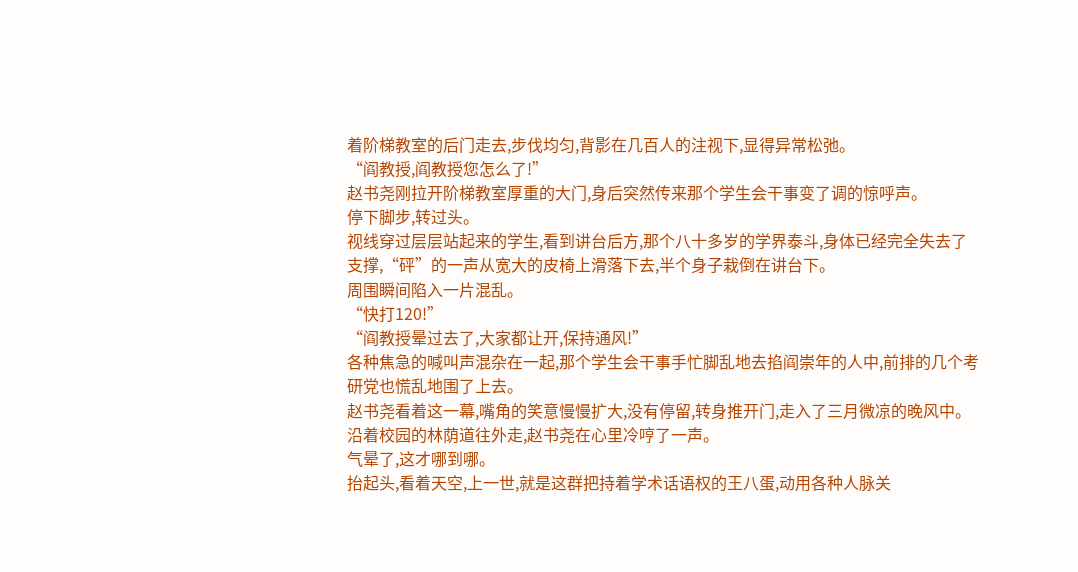着阶梯教室的后门走去,步伐均匀,背影在几百人的注视下,显得异常松弛。
“阎教授,阎教授您怎么了!”
赵书尧刚拉开阶梯教室厚重的大门,身后突然传来那个学生会干事变了调的惊呼声。
停下脚步,转过头。
视线穿过层层站起来的学生,看到讲台后方,那个八十多岁的学界泰斗,身体已经完全失去了支撑,“砰”的一声从宽大的皮椅上滑落下去,半个身子栽倒在讲台下。
周围瞬间陷入一片混乱。
“快打120!”
“阎教授晕过去了,大家都让开,保持通风!”
各种焦急的喊叫声混杂在一起,那个学生会干事手忙脚乱地去掐阎崇年的人中,前排的几个考研党也慌乱地围了上去。
赵书尧看着这一幕,嘴角的笑意慢慢扩大,没有停留,转身推开门,走入了三月微凉的晚风中。
沿着校园的林荫道往外走,赵书尧在心里冷哼了一声。
气晕了,这才哪到哪。
抬起头,看着天空,上一世,就是这群把持着学术话语权的王八蛋,动用各种人脉关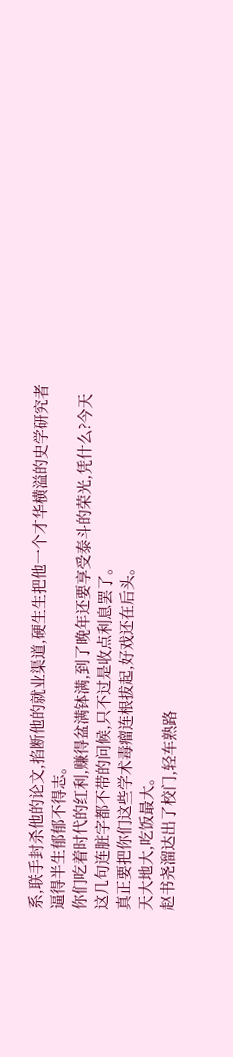系,联手封杀他的论文,掐断他的就业渠道,硬生生把他一个才华横溢的史学研究者逼得半生郁郁不得志。
你们吃着时代的红利,赚得盆满钵满,到了晚年还要享受泰斗的荣光,凭什么?今天这几句连脏字都不带的问候,只不过是收点利息罢了。
真正要把你们这些学术毒瘤连根拔起,好戏还在后头。
天大地大,吃饭最大。
赵书尧溜达出了校门,轻车熟路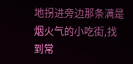地拐进旁边那条满是烟火气的小吃街,找到常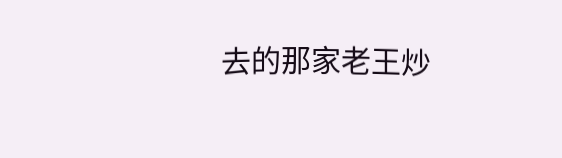去的那家老王炒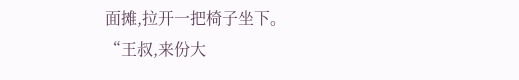面摊,拉开一把椅子坐下。
“王叔,来份大